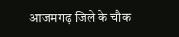आजमगढ़ जिले के चौक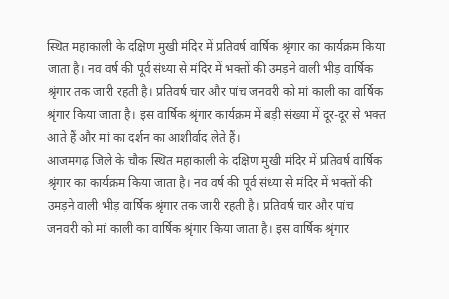स्थित महाकाली के दक्षिण मुखी मंदिर में प्रतिवर्ष वार्षिक श्रृंगार का कार्यक्रम किया जाता है। नव वर्ष की पूर्व संध्या से मंदिर में भक्तों की उमड़ने वाली भीड़ वार्षिक श्रृंगार तक जारी रहती है। प्रतिवर्ष चार और पांच जनवरी को मां काली का वार्षिक श्रृंगार किया जाता है। इस वार्षिक श्रृंगार कार्यक्रम में बड़ी संख्या में दूर-दूर से भक्त आते हैं और मां का दर्शन का आशीर्वाद लेते हैं।
आजमगढ़ जिले के चौक स्थित महाकाली के दक्षिण मुखी मंदिर में प्रतिवर्ष वार्षिक श्रृंगार का कार्यक्रम किया जाता है। नव वर्ष की पूर्व संध्या से मंदिर में भक्तों की उमड़ने वाली भीड़ वार्षिक श्रृंगार तक जारी रहती है। प्रतिवर्ष चार और पांच जनवरी को मां काली का वार्षिक श्रृंगार किया जाता है। इस वार्षिक श्रृंगार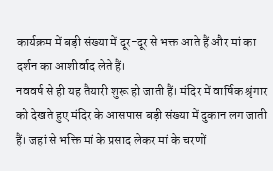कार्यक्रम में बड़ी संख्या में दूर-दूर से भक्त आते हैं और मां का दर्शन का आशीर्वाद लेते हैं।
नववर्ष से ही यह तैयारी शुरू हो जाती हैं। मंदिर में वार्षिक श्रृंगार को देखते हुए मंदिर के आसपास बड़ी संख्या में दुकान लग जाती हैं। जहां से भक्ति मां के प्रसाद लेकर मां के चरणों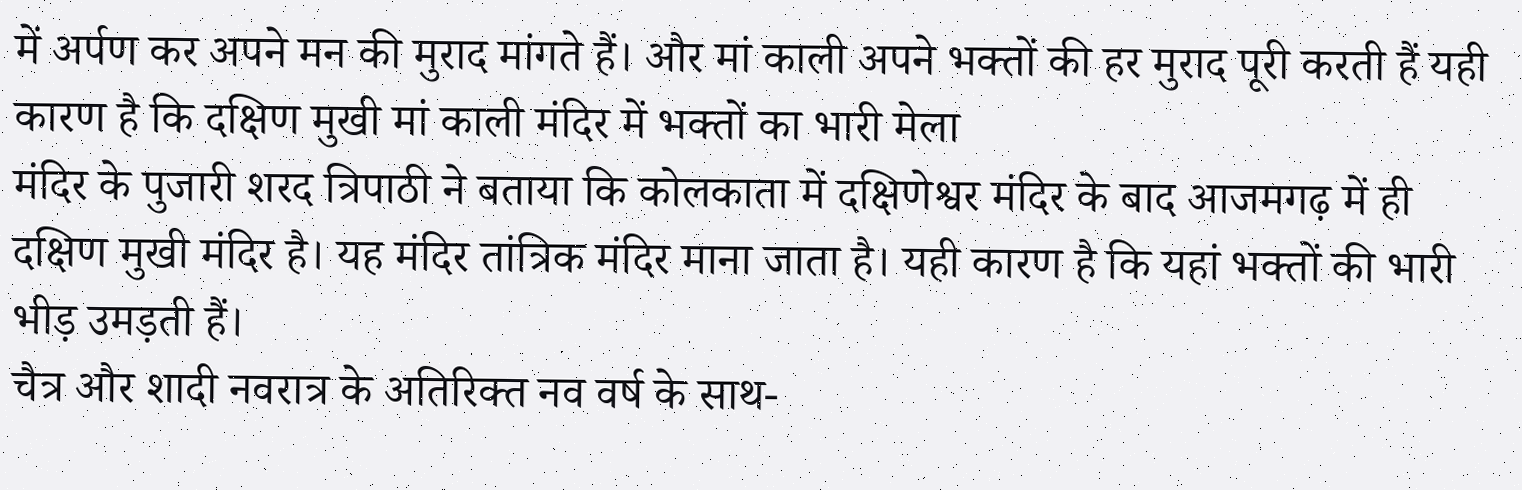में अर्पण कर अपने मन की मुराद मांगते हैं। और मां काली अपने भक्तों की हर मुराद पूरी करती हैं यही कारण है कि दक्षिण मुखी मां काली मंदिर में भक्तों का भारी मेला
मंदिर के पुजारी शरद त्रिपाठी ने बताया कि कोलकाता में दक्षिणेश्वर मंदिर के बाद आजमगढ़ में ही दक्षिण मुखी मंदिर है। यह मंदिर तांत्रिक मंदिर माना जाता है। यही कारण है कि यहां भक्तों की भारी भीड़ उमड़ती हैं।
चैत्र और शादी नवरात्र के अतिरिक्त नव वर्ष के साथ-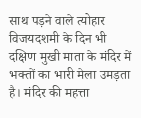साथ पड़ने वाले त्योहार विजयदशमी के दिन भी दक्षिण मुखी माता के मंदिर में भक्तों का भारी मेला उमड़ता है। मंदिर की महत्ता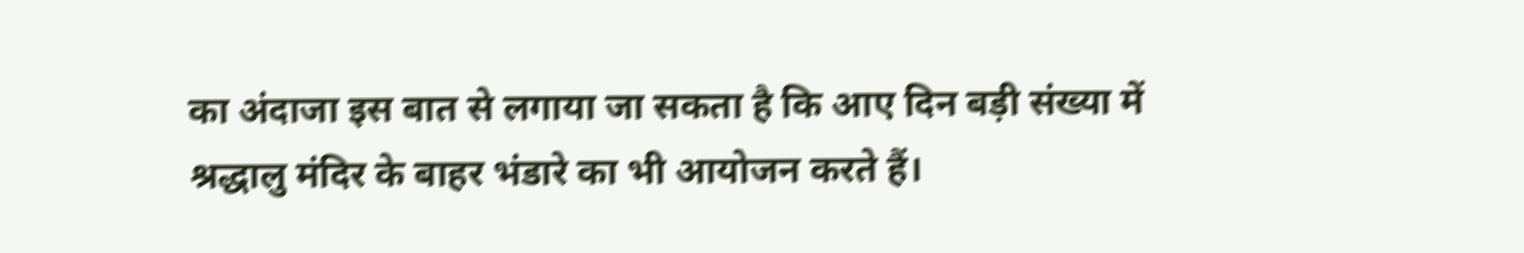का अंदाजा इस बात से लगाया जा सकता है कि आए दिन बड़ी संख्या में श्रद्धालु मंदिर के बाहर भंडारे का भी आयोजन करते हैं।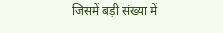जिसमें बड़ी संख्या में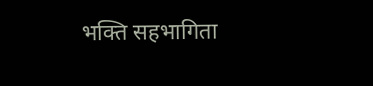भक्ति सहभागिता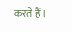करते हैं।